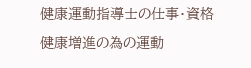健康運動指導士の仕事・資格
健康増進の為の運動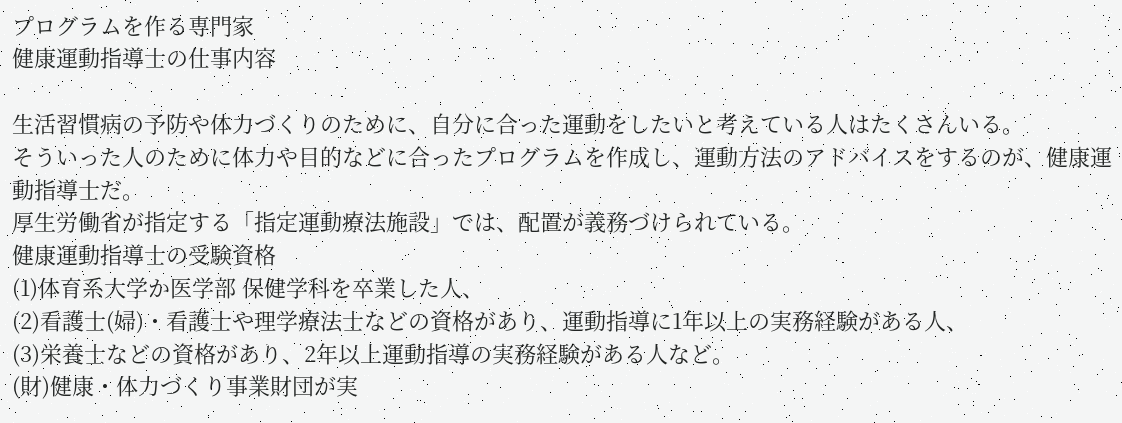プログラムを作る専門家
健康運動指導士の仕事内容

生活習慣病の予防や体力づくりのために、自分に合った運動をしたいと考えている人はたくさんいる。
そういった人のために体力や目的などに合ったプログラムを作成し、運動方法のアドバイスをするのが、健康運動指導士だ。
厚生労働省が指定する「指定運動療法施設」では、配置が義務づけられている。
健康運動指導士の受験資格
(1)体育系大学か医学部 保健学科を卒業した人、
(2)看護士(婦)・看護士や理学療法士などの資格があり、運動指導に1年以上の実務経験がある人、
(3)栄養士などの資格があり、2年以上運動指導の実務経験がある人など。
(財)健康・体力づくり事業財団が実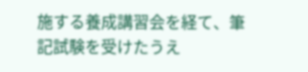施する養成講習会を経て、筆記試験を受けたうえ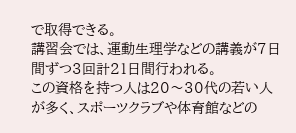で取得できる。
講習会では、運動生理学などの講義が7日間ずつ3回計21日間行われる。
この資格を持つ人は20〜30代の若い人が多く、スポーツクラブや体育館などの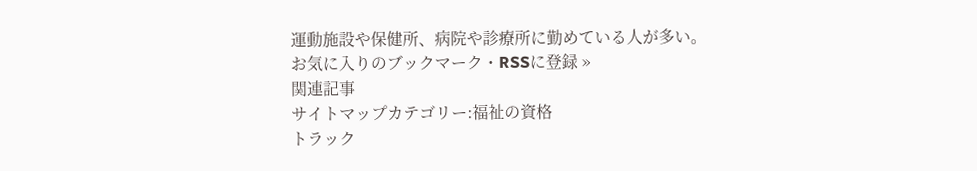運動施設や保健所、病院や診療所に勤めている人が多い。
お気に入りのブックマーク・RSSに登録 »
関連記事
サイトマップカテゴリー:福祉の資格
トラック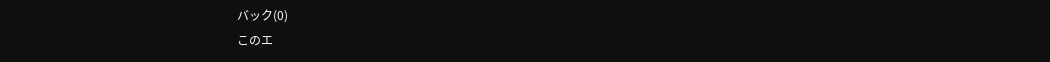バック(0)
このエ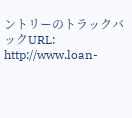ントリーのトラックバックURL:
http://www.loan-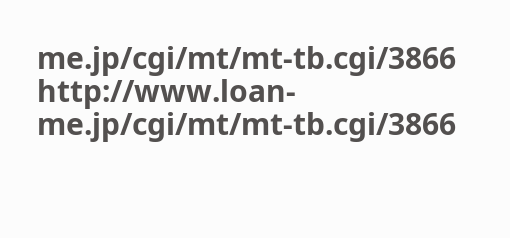me.jp/cgi/mt/mt-tb.cgi/3866
http://www.loan-me.jp/cgi/mt/mt-tb.cgi/3866